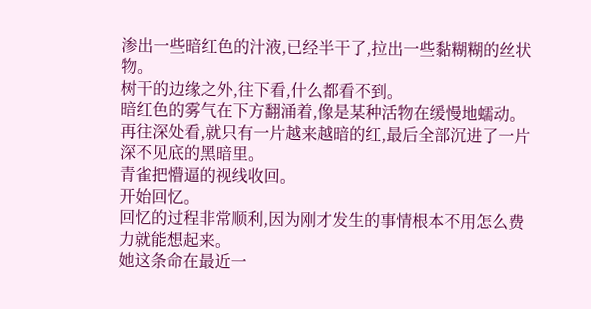渗出一些暗红色的汁液,已经半干了,拉出一些黏糊糊的丝状物。
树干的边缘之外,往下看,什么都看不到。
暗红色的雾气在下方翻涌着,像是某种活物在缓慢地蠕动。
再往深处看,就只有一片越来越暗的红,最后全部沉进了一片深不见底的黑暗里。
青雀把懵逼的视线收回。
开始回忆。
回忆的过程非常顺利,因为刚才发生的事情根本不用怎么费力就能想起来。
她这条命在最近一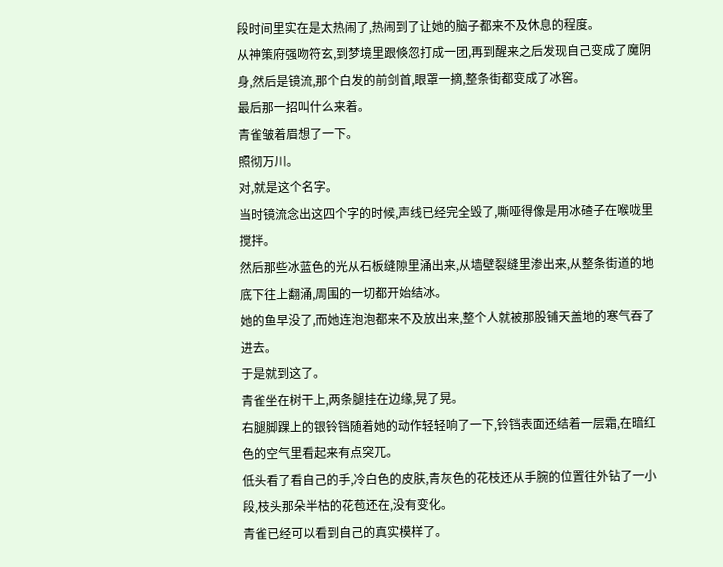段时间里实在是太热闹了,热闹到了让她的脑子都来不及休息的程度。
从神策府强吻符玄,到梦境里跟倏忽打成一团,再到醒来之后发现自己变成了魔阴身,然后是镜流,那个白发的前剑首,眼罩一摘,整条街都变成了冰窖。
最后那一招叫什么来着。
青雀皱着眉想了一下。
照彻万川。
对,就是这个名字。
当时镜流念出这四个字的时候,声线已经完全毁了,嘶哑得像是用冰碴子在喉咙里搅拌。
然后那些冰蓝色的光从石板缝隙里涌出来,从墙壁裂缝里渗出来,从整条街道的地底下往上翻涌,周围的一切都开始结冰。
她的鱼早没了,而她连泡泡都来不及放出来,整个人就被那股铺天盖地的寒气吞了进去。
于是就到这了。
青雀坐在树干上,两条腿挂在边缘,晃了晃。
右腿脚踝上的银铃铛随着她的动作轻轻响了一下,铃铛表面还结着一层霜,在暗红色的空气里看起来有点突兀。
低头看了看自己的手,冷白色的皮肤,青灰色的花枝还从手腕的位置往外钻了一小段,枝头那朵半枯的花苞还在,没有变化。
青雀已经可以看到自己的真实模样了。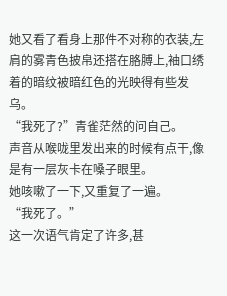她又看了看身上那件不对称的衣装,左肩的雾青色披帛还搭在胳膊上,袖口绣着的暗纹被暗红色的光映得有些发乌。
“我死了?”青雀茫然的问自己。
声音从喉咙里发出来的时候有点干,像是有一层灰卡在嗓子眼里。
她咳嗽了一下,又重复了一遍。
“我死了。”
这一次语气肯定了许多,甚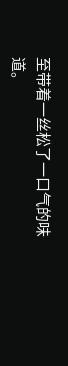至带着一丝松了一口气的味道。